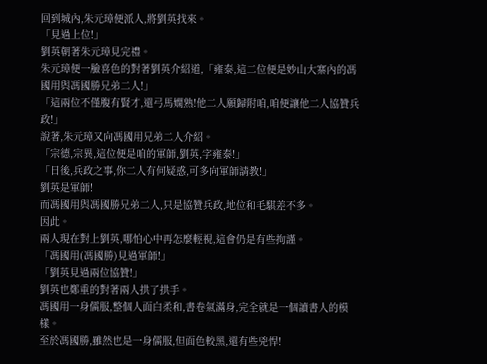回到城內,朱元璋便派人,將劉英找來。
「見過上位!」
劉英朝著朱元璋見完禮。
朱元璋便一臉喜色的對著劉英介紹道,「雍泰,這二位便是妙山大寨內的馮國用與馮國勝兄弟二人!」
「這兩位不僅腹有賢才,還弓馬嫻熟!他二人願歸附咱,咱便讓他二人協贊兵政!」
說著,朱元璋又向馮國用兄弟二人介紹。
「宗德,宗異,這位便是咱的軍師,劉英,字雍泰!」
「日後,兵政之事,你二人有何疑惑,可多向軍師請教!」
劉英是軍師!
而馮國用與馮國勝兄弟二人,只是協贊兵政,地位和毛騏差不多。
因此。
兩人現在對上劉英,哪怕心中再怎麼輕視,這會仍是有些拘謹。
「馮國用(馮國勝)見過軍師!」
「劉英見過兩位協贊!」
劉英也鄭重的對著兩人拱了拱手。
馮國用一身儒服,整個人面白柔和,書卷氣滿身,完全就是一個讀書人的模樣。
至於馮國勝,雖然也是一身儒服,但面色較黑,還有些兇悍!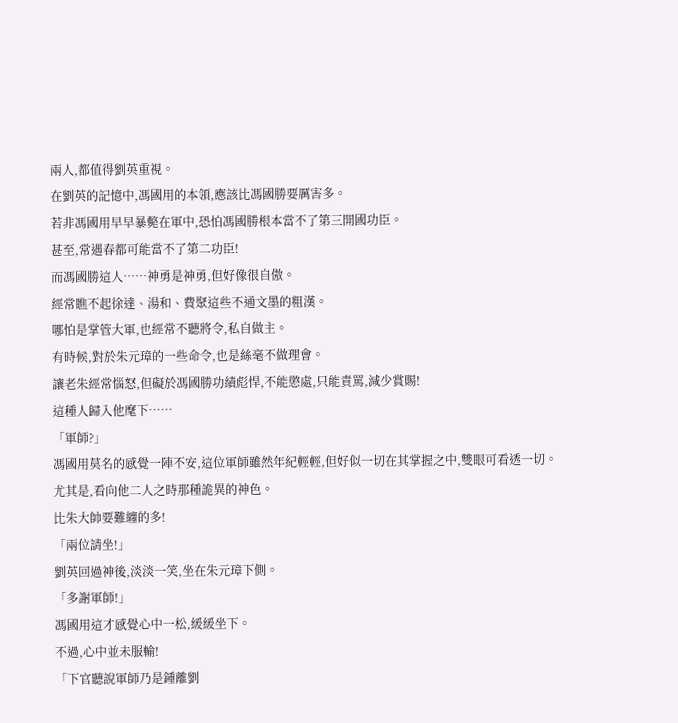兩人,都值得劉英重視。
在劉英的記憶中,馮國用的本領,應該比馮國勝要厲害多。
若非馮國用早早暴斃在軍中,恐怕馮國勝根本當不了第三開國功臣。
甚至,常遇春都可能當不了第二功臣!
而馮國勝這人……神勇是神勇,但好像很自傲。
經常瞧不起徐達、湯和、費聚這些不通文墨的粗漢。
哪怕是掌管大軍,也經常不聽將令,私自做主。
有時候,對於朱元璋的一些命令,也是絲毫不做理會。
讓老朱經常惱怒,但礙於馮國勝功績彪悍,不能懲處,只能責罵,減少賞賜!
這種人歸入他麾下……
「軍師?」
馮國用莫名的感覺一陣不安,這位軍師雖然年紀輕輕,但好似一切在其掌握之中,雙眼可看透一切。
尤其是,看向他二人之時那種詭異的神色。
比朱大帥要難纏的多!
「兩位請坐!」
劉英回過神後,淡淡一笑,坐在朱元璋下側。
「多謝軍師!」
馮國用這才感覺心中一松,緩緩坐下。
不過,心中並未服輸!
「下官聽說軍師乃是鍾離劉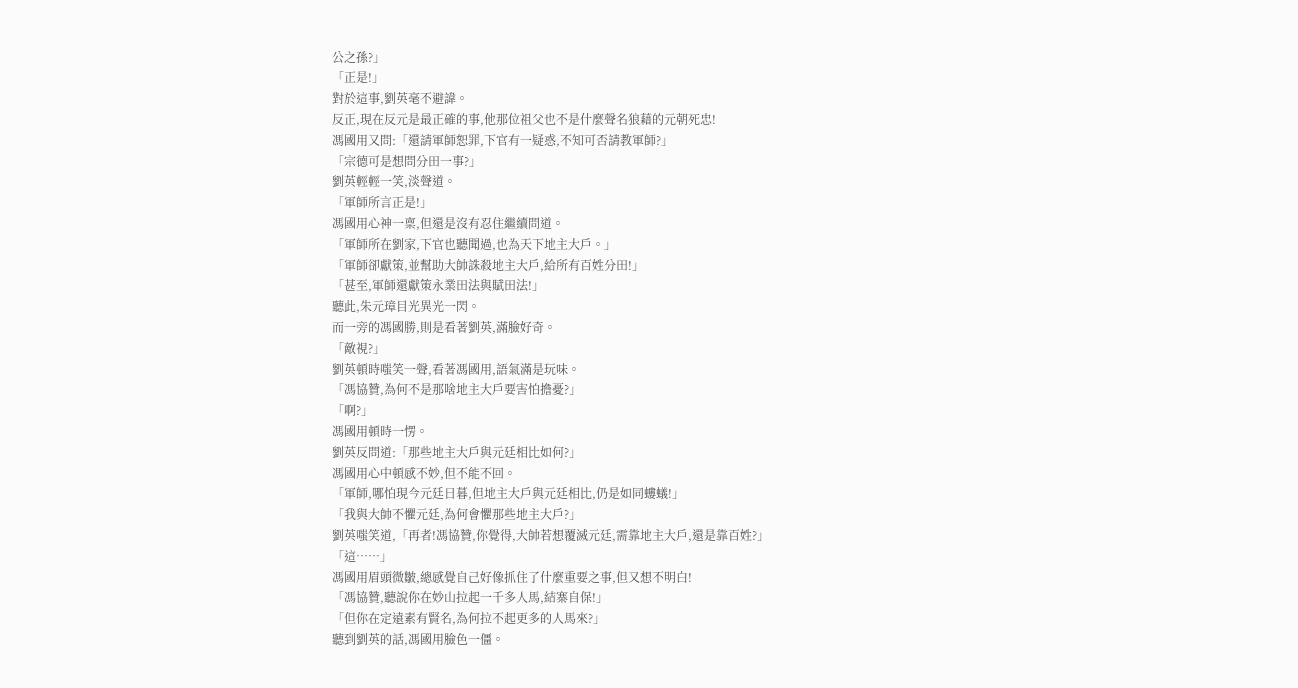公之孫?」
「正是!」
對於這事,劉英毫不避諱。
反正,現在反元是最正確的事,他那位祖父也不是什麼聲名狼藉的元朝死忠!
馮國用又問:「還請軍師恕罪,下官有一疑惑,不知可否請教軍師?」
「宗德可是想問分田一事?」
劉英輕輕一笑,淡聲道。
「軍師所言正是!」
馮國用心神一稟,但還是沒有忍住繼續問道。
「軍師所在劉家,下官也聽聞過,也為天下地主大戶。」
「軍師卻獻策,並幫助大帥誅殺地主大戶,給所有百姓分田!」
「甚至,軍師還獻策永業田法與賦田法!」
聽此,朱元璋目光異光一閃。
而一旁的馮國勝,則是看著劉英,滿臉好奇。
「敵視?」
劉英頓時嗤笑一聲,看著馮國用,語氣滿是玩味。
「馮協贊,為何不是那啥地主大戶要害怕擔憂?」
「啊?」
馮國用頓時一愣。
劉英反問道:「那些地主大戶與元廷相比如何?」
馮國用心中頓感不妙,但不能不回。
「軍師,哪怕現今元廷日暮,但地主大戶與元廷相比,仍是如同螻蟻!」
「我與大帥不懼元廷,為何會懼那些地主大戶?」
劉英嗤笑道,「再者!馮協贊,你覺得,大帥若想覆滅元廷,需靠地主大戶,還是靠百姓?」
「這……」
馮國用眉頭微皺,總感覺自己好像抓住了什麼重要之事,但又想不明白!
「馮協贊,聽說你在妙山拉起一千多人馬,結寨自保!」
「但你在定遠素有賢名,為何拉不起更多的人馬來?」
聽到劉英的話,馮國用臉色一僵。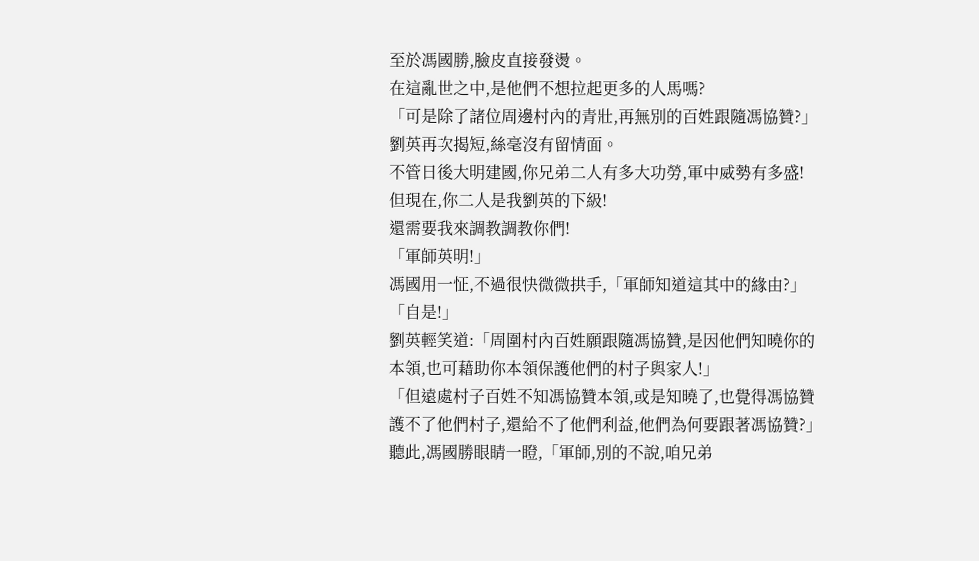至於馮國勝,臉皮直接發燙。
在這亂世之中,是他們不想拉起更多的人馬嗎?
「可是除了諸位周邊村內的青壯,再無別的百姓跟隨馮協贊?」
劉英再次揭短,絲毫沒有留情面。
不管日後大明建國,你兄弟二人有多大功勞,軍中威勢有多盛!
但現在,你二人是我劉英的下級!
還需要我來調教調教你們!
「軍師英明!」
馮國用一怔,不過很快微微拱手,「軍師知道這其中的緣由?」
「自是!」
劉英輕笑道:「周圍村內百姓願跟隨馮協贊,是因他們知曉你的本領,也可藉助你本領保護他們的村子與家人!」
「但遠處村子百姓不知馮協贊本領,或是知曉了,也覺得馮協贊護不了他們村子,還給不了他們利益,他們為何要跟著馮協贊?」
聽此,馮國勝眼睛一瞪,「軍師,別的不說,咱兄弟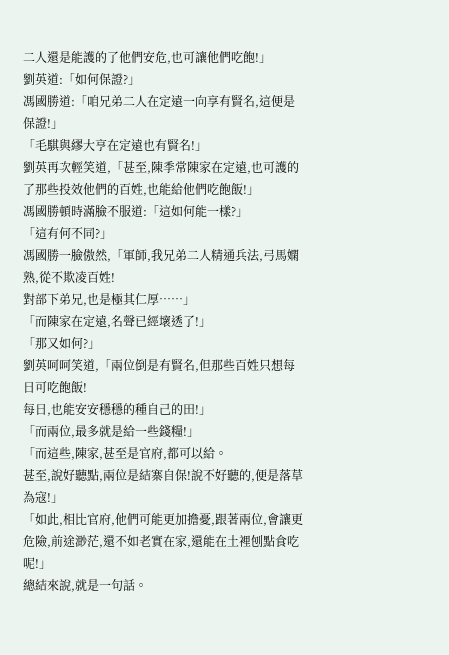二人還是能護的了他們安危,也可讓他們吃飽!」
劉英道:「如何保證?」
馮國勝道:「咱兄弟二人在定遠一向享有賢名,這便是保證!」
「毛騏與繆大亨在定遠也有賢名!」
劉英再次輕笑道,「甚至,陳季常陳家在定遠,也可護的了那些投效他們的百姓,也能給他們吃飽飯!」
馮國勝頓時滿臉不服道:「這如何能一樣?」
「這有何不同?」
馮國勝一臉傲然,「軍師,我兄弟二人精通兵法,弓馬嫻熟,從不欺凌百姓!
對部下弟兄,也是極其仁厚……」
「而陳家在定遠,名聲已經壞透了!」
「那又如何?」
劉英呵呵笑道,「兩位倒是有賢名,但那些百姓只想每日可吃飽飯!
每日,也能安安穩穩的種自己的田!」
「而兩位,最多就是給一些錢糧!」
「而這些,陳家,甚至是官府,都可以給。
甚至,說好聽點,兩位是結寨自保!說不好聽的,便是落草為寇!」
「如此,相比官府,他們可能更加擔憂,跟著兩位,會讓更危險,前途渺茫,還不如老實在家,還能在土裡刨點食吃呢!」
總結來說,就是一句話。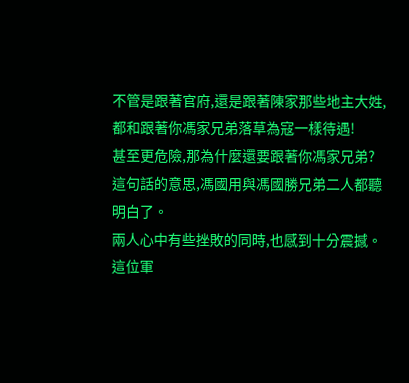不管是跟著官府,還是跟著陳家那些地主大姓,都和跟著你馮家兄弟落草為寇一樣待遇!
甚至更危險,那為什麼還要跟著你馮家兄弟?
這句話的意思,馮國用與馮國勝兄弟二人都聽明白了。
兩人心中有些挫敗的同時,也感到十分震撼。
這位軍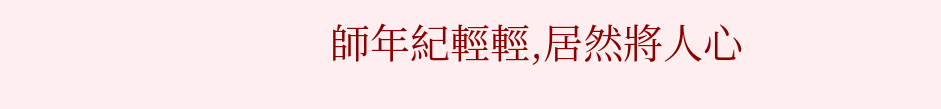師年紀輕輕,居然將人心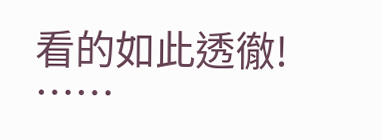看的如此透徹!
……